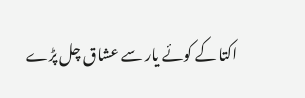اکتا کے کوئے یار سے عشاق چل پڑے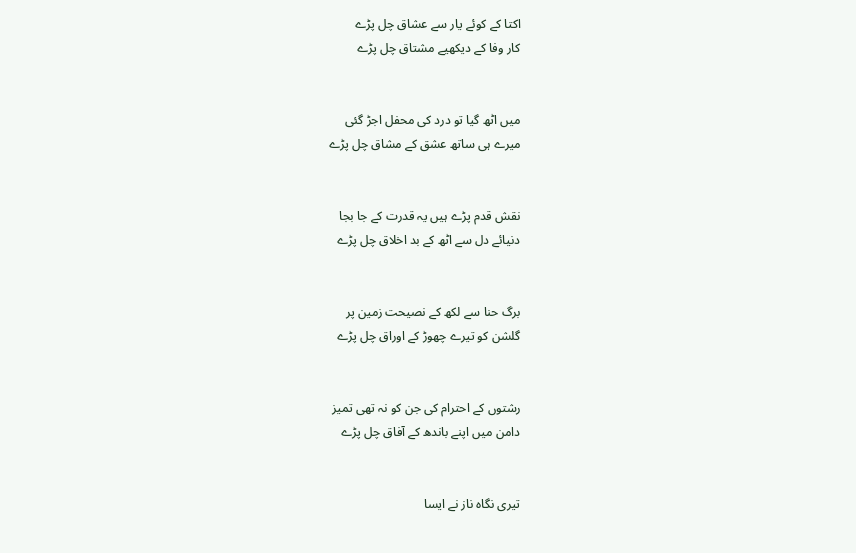اکتا کے کوئے یار سے عشاق چل پڑے
کار وفا کے دیکھیے مشتاق چل پڑے


میں اٹھ گیا تو درد کی محفل اجڑ گئی
میرے ہی ساتھ عشق کے مشاق چل پڑے


نقش قدم پڑے ہیں یہ قدرت کے جا بجا
دنیائے دل سے اٹھ کے بد اخلاق چل پڑے


برگ حنا سے لکھ کے نصیحت زمین پر
گلشن کو تیرے چھوڑ کے اوراق چل پڑے


رشتوں کے احترام کی جن کو نہ تھی تمیز
دامن میں اپنے باندھ کے آفاق چل پڑے


تیری نگاہ ناز نے ایسا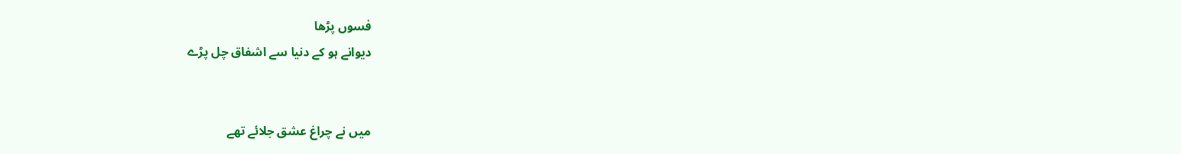فسوں پڑھا
دیوانے ہو کے دنیا سے اشفاق چل پڑے


میں نے چراغ عشق جلائے تھے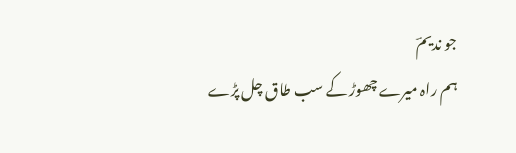جو ندیمؔ
ہم راہ میرے چھوڑ کے سب طاق چل پڑے